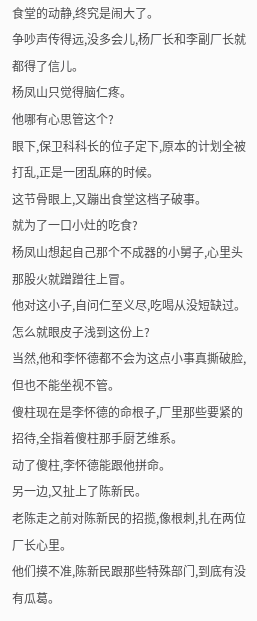食堂的动静,终究是闹大了。
争吵声传得远,没多会儿,杨厂长和李副厂长就都得了信儿。
杨凤山只觉得脑仁疼。
他哪有心思管这个?
眼下,保卫科科长的位子定下,原本的计划全被打乱,正是一团乱麻的时候。
这节骨眼上,又蹦出食堂这档子破事。
就为了一口小灶的吃食?
杨凤山想起自己那个不成器的小舅子,心里头那股火就蹭蹭往上冒。
他对这小子,自问仁至义尽,吃喝从没短缺过。
怎么就眼皮子浅到这份上?
当然,他和李怀德都不会为这点小事真撕破脸,但也不能坐视不管。
傻柱现在是李怀德的命根子,厂里那些要紧的招待,全指着傻柱那手厨艺维系。
动了傻柱,李怀德能跟他拼命。
另一边,又扯上了陈新民。
老陈走之前对陈新民的招揽,像根刺,扎在两位厂长心里。
他们摸不准,陈新民跟那些特殊部门,到底有没有瓜葛。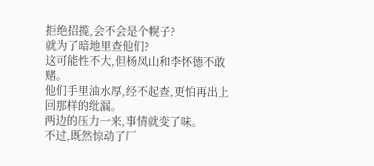拒绝招揽,会不会是个幌子?
就为了暗地里查他们?
这可能性不大,但杨凤山和李怀德不敢赌。
他们手里油水厚,经不起查,更怕再出上回那样的纰漏。
两边的压力一来,事情就变了味。
不过,既然惊动了厂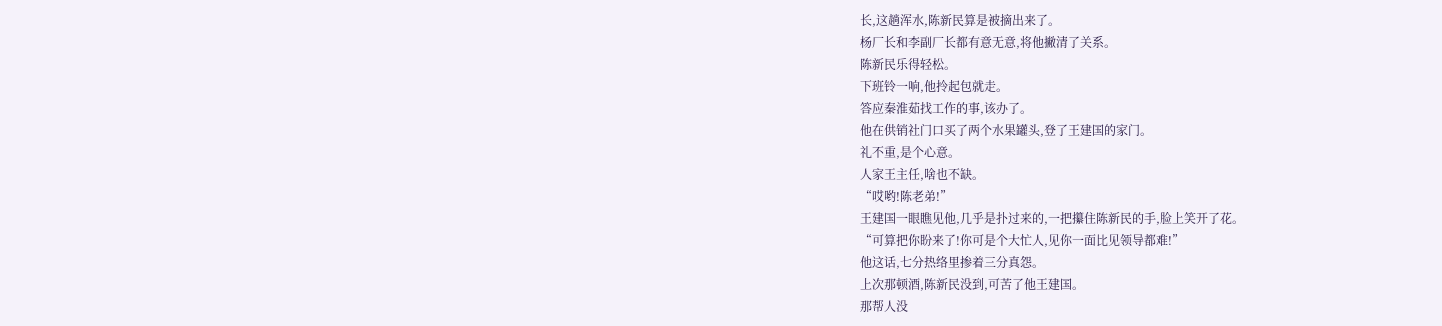长,这趟浑水,陈新民算是被摘出来了。
杨厂长和李副厂长都有意无意,将他撇清了关系。
陈新民乐得轻松。
下班铃一响,他拎起包就走。
答应秦淮茹找工作的事,该办了。
他在供销社门口买了两个水果罐头,登了王建国的家门。
礼不重,是个心意。
人家王主任,啥也不缺。
“哎哟!陈老弟!”
王建国一眼瞧见他,几乎是扑过来的,一把攥住陈新民的手,脸上笑开了花。
“可算把你盼来了!你可是个大忙人,见你一面比见领导都难!”
他这话,七分热络里掺着三分真怨。
上次那顿酒,陈新民没到,可苦了他王建国。
那帮人没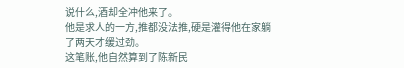说什么,酒却全冲他来了。
他是求人的一方,推都没法推,硬是灌得他在家躺了两天才缓过劲。
这笔账,他自然算到了陈新民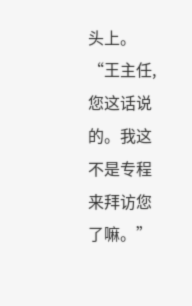头上。
“王主任,您这话说的。我这不是专程来拜访您了嘛。”